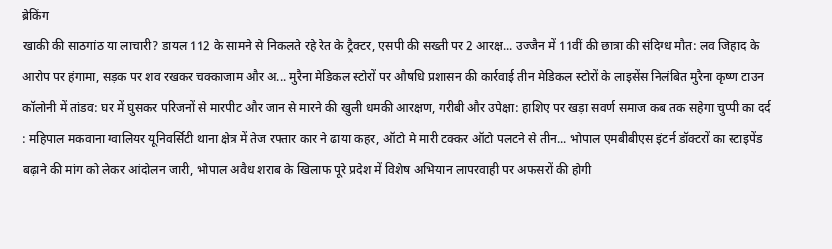ब्रेकिंग
खाकी की साठगांठ या लाचारी? डायल 112 के सामने से निकलते रहे रेत के ट्रैक्टर, एसपी की सख्ती पर 2 आरक्ष... उज्जैन में 11वीं की छात्रा की संदिग्ध मौत: लव जिहाद के आरोप पर हंगामा, सड़क पर शव रखकर चक्काजाम और अ... मुरैना मेडिकल स्टोरों पर औषधि प्रशासन की कार्रवाई तीन मेडिकल स्टोरों के लाइसेंस निलंबित मुरैना कृष्ण टाउन कॉलोनी में तांडव: घर में घुसकर परिजनों से मारपीट और जान से मारने की खुली धमकी आरक्षण, गरीबी और उपेक्षा: हाशिए पर खड़ा सवर्ण समाज कब तक सहेगा चुप्पी का दर्द : महिपाल मकवाना ग्वालियर यूनिवर्सिटी थाना क्षेत्र में तेज रफ्तार कार ने ढाया कहर, ऑटो मे मारी टक्कर ऑटो पलटने से तीन... भोपाल एमबीबीएस इंटर्न डॉक्टरों का स्टाइपेंड बढ़ाने की मांग को लेकर आंदोलन जारी, भोपाल अवैध शराब के खिलाफ पूरे प्रदेश में विशेष अभियान लापरवाही पर अफसरों की होगी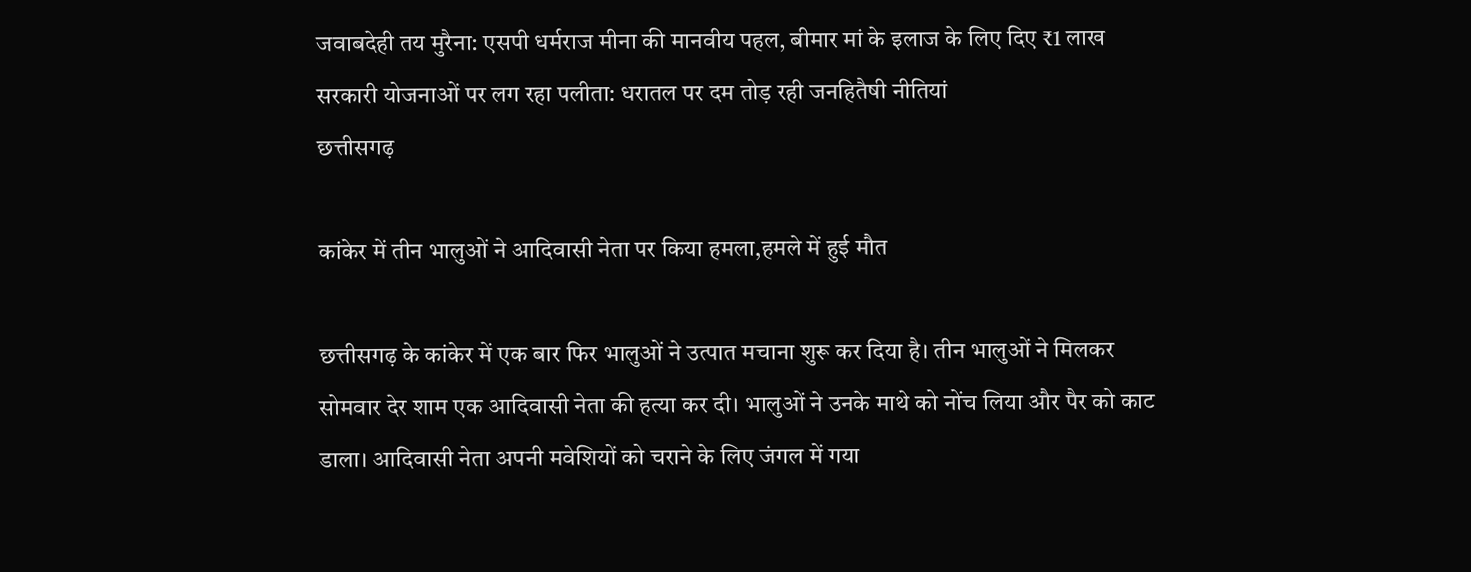जवाबदेही तय मुरैना: एसपी धर्मराज मीना की मानवीय पहल, बीमार मां के इलाज के लिए दिए ₹1 लाख सरकारी योजनाओं पर लग रहा पलीता: धरातल पर दम तोड़ रही जनहितैषी नीतियां
छत्तीसगढ़

कांकेर में तीन भालुओं ने आदिवासी नेता पर किया हमला,हमले में हुई मौत

छत्तीसगढ़ के कांकेर में एक बार फिर भालुओं ने उत्पात मचाना शुरू कर दिया है। तीन भालुओं ने मिलकर सोमवार देर शाम एक आदिवासी नेता की हत्या कर दी। भालुओं ने उनके माथे को नोंच लिया और पैर को काट डाला। आदिवासी नेता अपनी मवेशियों को चराने के लिए जंगल में गया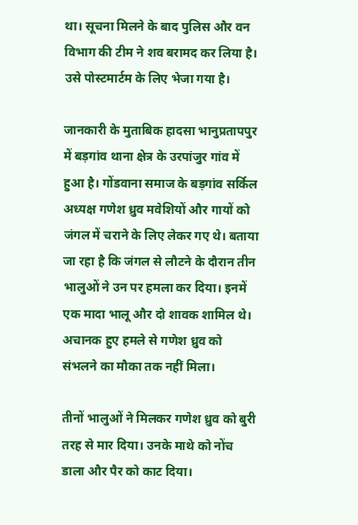था। सूचना मिलने के बाद पुलिस और वन विभाग की टीम ने शव बरामद कर लिया है। उसे पोस्टमार्टम के लिए भेजा गया है।

जानकारी के मुताबिक हादसा भानुप्रतापपुर में बड़गांव थाना क्षेत्र के उरपांजुर गांव में हुआ है। गोंडवाना समाज के बड़गांव सर्किल अध्यक्ष गणेश ध्रुव मवेशियों और गायों को जंगल में चराने के लिए लेकर गए थे। बताया जा रहा है कि जंगल से लौटने के दौरान तीन भालुओं ने उन पर हमला कर दिया। इनमें एक मादा भालू और दो शावक शामिल थे। अचानक हुए हमले से गणेश ध्रुव को संभलने का मौका तक नहीं मिला।

तीनों भालुओं ने मिलकर गणेश ध्रुव को बुरी तरह से मार दिया। उनके माथे को नोंच डाला और पैर को काट दिया।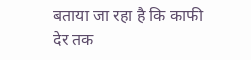बताया जा रहा है कि काफी देर तक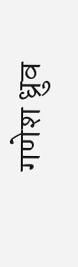गणेश ध्रुव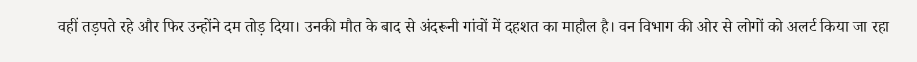वहीं तड़पते रहे और फिर उन्होंने दम तोड़ दिया। उनकी मौत के बाद से अंदरूनी गांवों में दहशत का माहौल है। वन विभाग की ओर से लोगों को अलर्ट किया जा रहा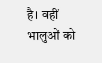है। वहीं भालुओं को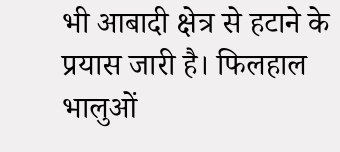भी आबादी क्षेत्र से हटाने के प्रयास जारी है। फिलहाल भालुओं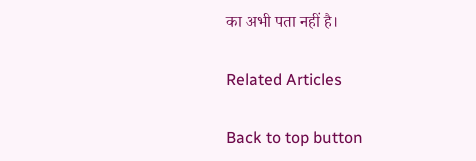का अभी पता नहीं है।

Related Articles

Back to top button